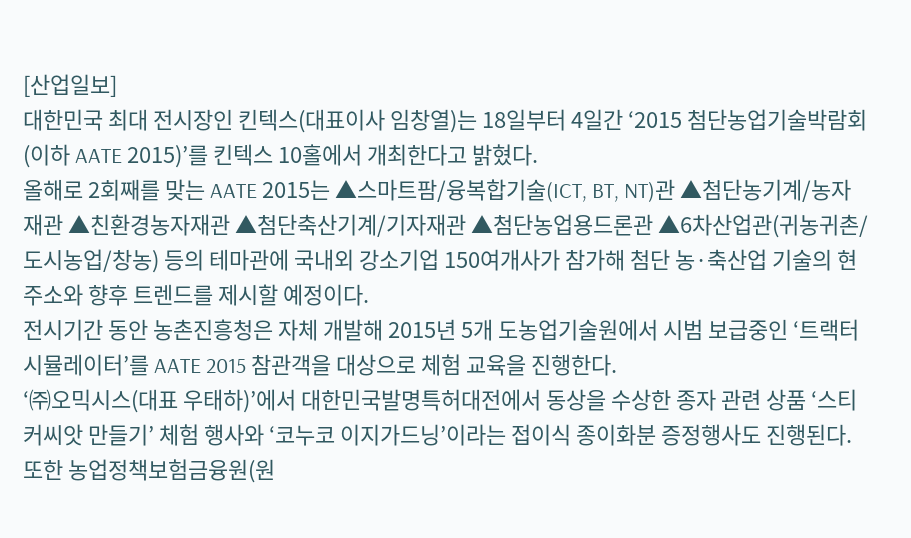[산업일보]
대한민국 최대 전시장인 킨텍스(대표이사 임창열)는 18일부터 4일간 ‘2015 첨단농업기술박람회(이하 AATE 2015)’를 킨텍스 10홀에서 개최한다고 밝혔다.
올해로 2회째를 맞는 AATE 2015는 ▲스마트팜/융복합기술(ICT, BT, NT)관 ▲첨단농기계/농자재관 ▲친환경농자재관 ▲첨단축산기계/기자재관 ▲첨단농업용드론관 ▲6차산업관(귀농귀촌/도시농업/창농) 등의 테마관에 국내외 강소기업 150여개사가 참가해 첨단 농·축산업 기술의 현주소와 향후 트렌드를 제시할 예정이다.
전시기간 동안 농촌진흥청은 자체 개발해 2015년 5개 도농업기술원에서 시범 보급중인 ‘트랙터 시뮬레이터’를 AATE 2015 참관객을 대상으로 체험 교육을 진행한다.
‘㈜오믹시스(대표 우태하)’에서 대한민국발명특허대전에서 동상을 수상한 종자 관련 상품 ‘스티커씨앗 만들기’ 체험 행사와 ‘코누코 이지가드닝’이라는 접이식 종이화분 증정행사도 진행된다.
또한 농업정책보험금융원(원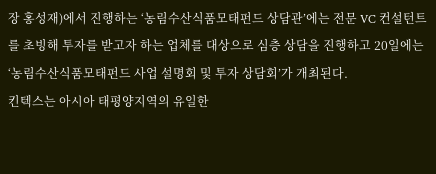장 홍성재)에서 진행하는 ‘농림수산식품모태펀드 상담관’에는 전문 VC 컨설턴트를 초빙해 투자를 받고자 하는 업체를 대상으로 심층 상담을 진행하고 20일에는 ‘농림수산식품모태펀드 사업 설명회 및 투자 상담회’가 개최된다.
킨텍스는 아시아 태평양지역의 유일한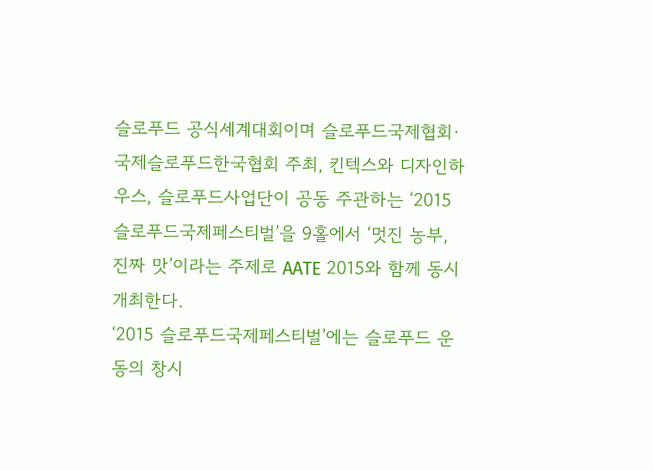슬로푸드 공식세계대회이며 슬로푸드국제협회·국제슬로푸드한국협회 주최, 킨텍스와 디자인하우스, 슬로푸드사업단이 공동 주관하는 ‘2015 슬로푸드국제페스티벌’을 9홀에서 ‘멋진 농부, 진짜 맛’이라는 주제로 AATE 2015와 함께 동시 개최한다.
‘2015 슬로푸드국제페스티벌’에는 슬로푸드 운동의 창시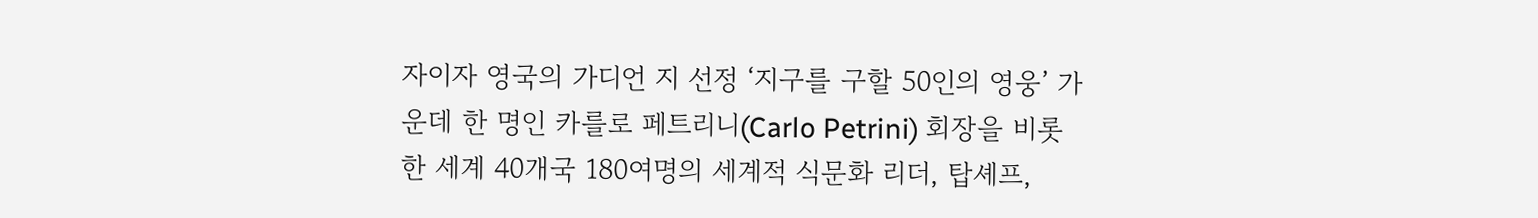자이자 영국의 가디언 지 선정 ‘지구를 구할 50인의 영웅’ 가운데 한 명인 카를로 페트리니(Carlo Petrini) 회장을 비롯한 세계 40개국 180여명의 세계적 식문화 리더, 탑셰프,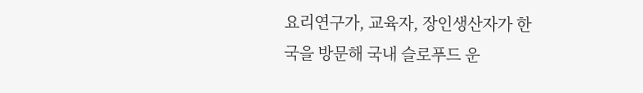요리연구가, 교육자, 장인생산자가 한국을 방문해 국내 슬로푸드 운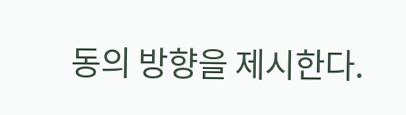동의 방향을 제시한다.